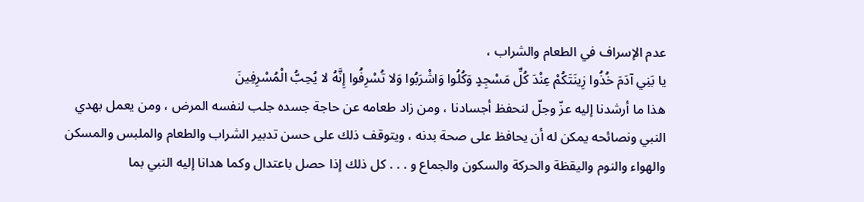عدم الإسراف في الطعام والشراب ،
يا بَنِي آدَمَ خُذُوا زِينَتَكُمْ عِنْدَ كُلِّ مَسْجِدٍ وَكُلُوا وَاشْرَبُوا وَلا تُسْرِفُوا إِنَّهُ لا يُحِبُّ الْمُسْرِفِينَ
هذا ما أرشدنا إليه عزّ وجلّ لنحفظ أجسادنا ، ومن زاد طعامه عن حاجة جسده جلب لنفسه المرض ، ومن يعمل بهدي النبي ونصائحه يمكن له أن يحافظ على صحة بدنه ، ويتوقف ذلك على حسن تدبير الشراب والطعام والملبس والمسكن والهواء والنوم واليقظة والحركة والسكون والجماع و . . . كل ذلك إذا حصل باعتدال وكما هدانا إليه النبي بما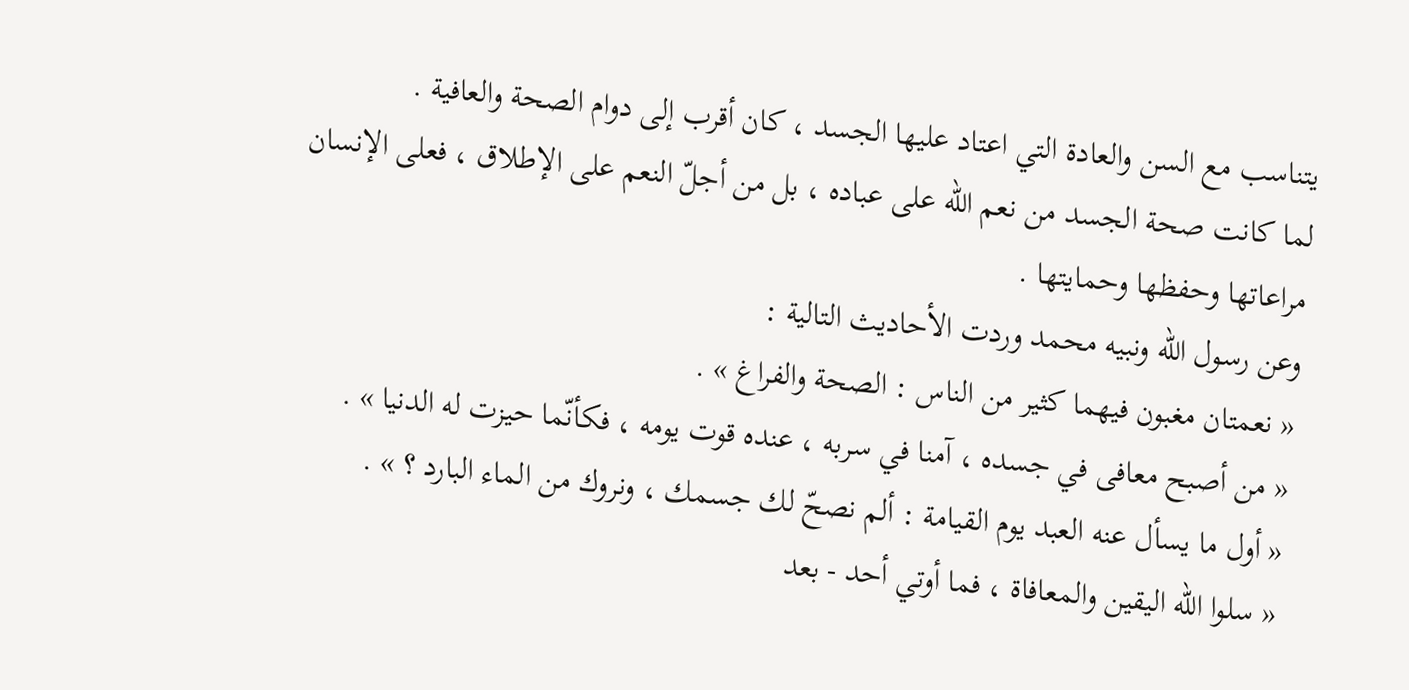يتناسب مع السن والعادة التي اعتاد عليها الجسد ، كان أقرب إلى دوام الصحة والعافية .
لما كانت صحة الجسد من نعم اللّه على عباده ، بل من أجلّ النعم على الإطلاق ، فعلى الإنسان مراعاتها وحفظها وحمايتها .
وعن رسول اللّه ونبيه محمد وردت الأحاديث التالية :
« نعمتان مغبون فيهما كثير من الناس : الصحة والفراغ » .
« من أصبح معافى في جسده ، آمنا في سربه ، عنده قوت يومه ، فكأنّما حيزت له الدنيا » .
« أول ما يسأل عنه العبد يوم القيامة : ألم نصحّ لك جسمك ، ونروك من الماء البارد ؟ » .
« سلوا اللّه اليقين والمعافاة ، فما أوتي أحد - بعد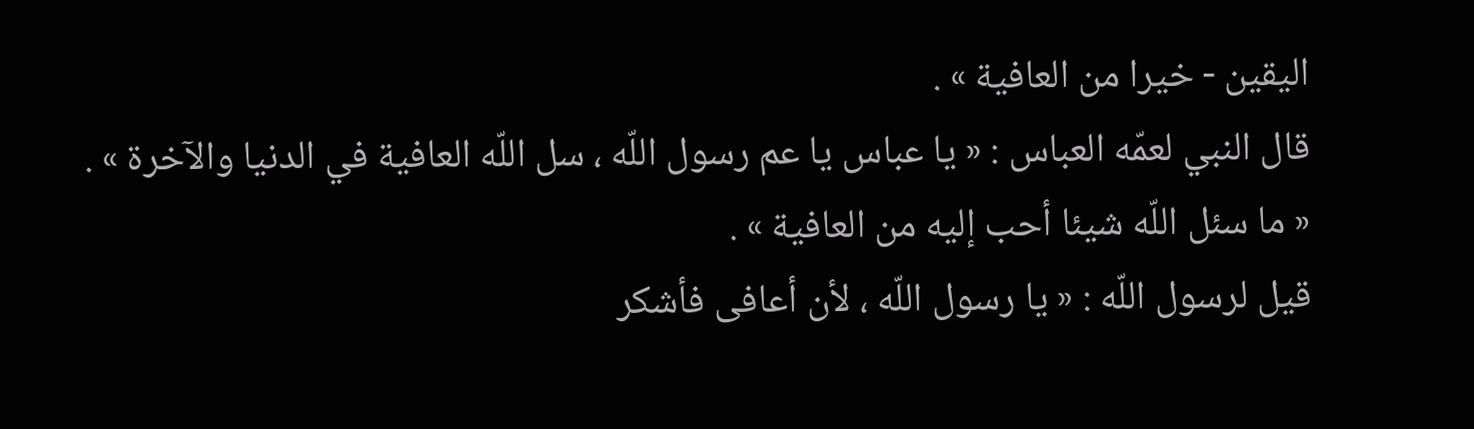اليقين - خيرا من العافية » .
قال النبي لعمّه العباس : « يا عباس يا عم رسول اللّه ، سل اللّه العافية في الدنيا والآخرة » .
« ما سئل اللّه شيئا أحب إليه من العافية » .
قيل لرسول اللّه : « يا رسول اللّه ، لأن أعافى فأشكر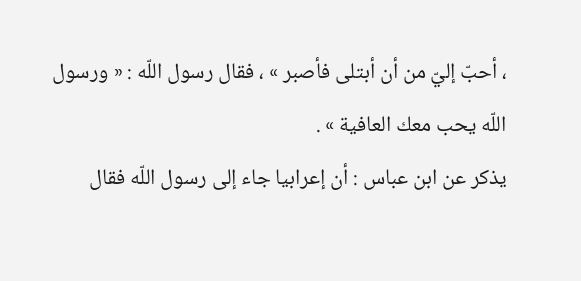، أحبّ إليّ من أن أبتلى فأصبر » ، فقال رسول اللّه : « ورسول اللّه يحب معك العافية » .
يذكر عن ابن عباس : أن إعرابيا جاء إلى رسول اللّه فقال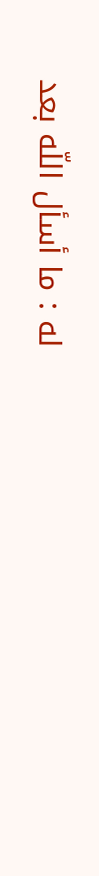له : ما أسأل اللّه بعد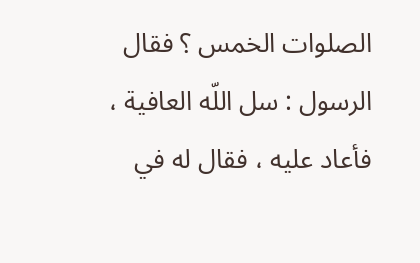الصلوات الخمس ؟ فقال الرسول : سل اللّه العافية ، فأعاد عليه ، فقال له في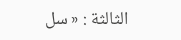الثالثة : « سل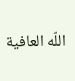اللّه العافية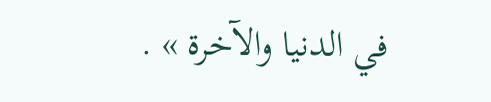في الدنيا والآخرة » .